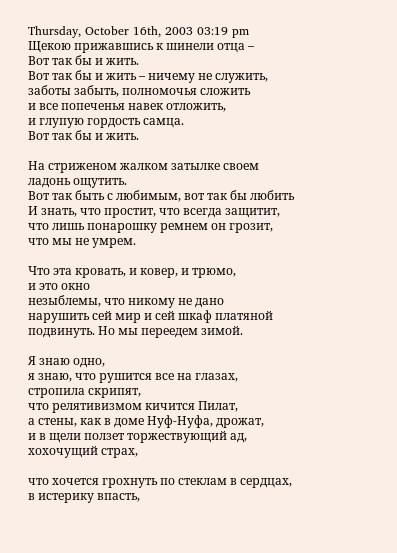Thursday, October 16th, 2003 03:19 pm
Щекою прижавшись к шинели отца –
Вот так бы и жить.
Вот так бы и жить – ничему не служить,
заботы забыть, полномочья сложить
и все попеченья навек отложить,
и глупую гордость самца.
Вот так бы и жить.

На стриженом жалком затылке своем
ладонь ощутить.
Вот так быть с любимым, вот так бы любить
И знать, что простит, что всегда защитит,
что лишь понарошку ремнем он грозит,
что мы не умрем.

Что эта кровать, и ковер, и трюмо,
и это окно
незыблемы, что никому не дано
нарушить сей мир и сей шкаф платяной
подвинуть. Но мы переедем зимой.

Я знаю одно,
я знаю, что рушится все на глазах,
стропила скрипят,
что релятивизмом кичится Пилат,
а стены, как в доме Нуф-Нуфа, дрожат,
и в щели ползет торжествующий ад,
хохочущий страх,

что хочется грохнуть по стеклам в сердцах,
в истерику впасть,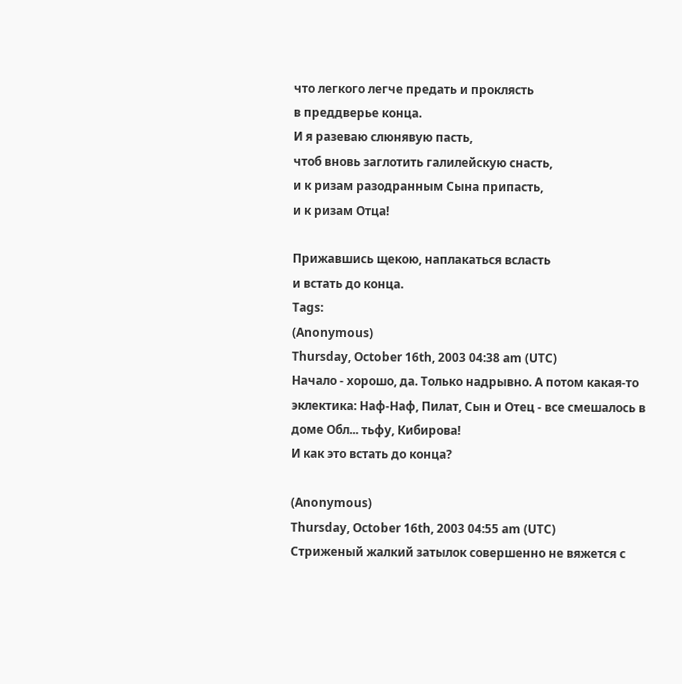что легкого легче предать и проклясть
в преддверье конца.
И я разеваю слюнявую пасть,
чтоб вновь заглотить галилейскую снасть,
и к ризам разодранным Сына припасть,
и к ризам Отца!

Прижавшись щекою, наплакаться всласть
и встать до конца.
Tags:
(Anonymous)
Thursday, October 16th, 2003 04:38 am (UTC)
Начало - хорошо, да. Только надрывно. А потом какая-то эклектика: Наф-Наф, Пилат, Сын и Отец - все смешалось в доме Обл... тьфу, Кибирова!
И как это встать до конца?

(Anonymous)
Thursday, October 16th, 2003 04:55 am (UTC)
Стриженый жалкий затылок совершенно не вяжется с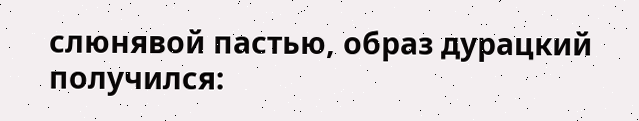слюнявой пастью, образ дурацкий получился: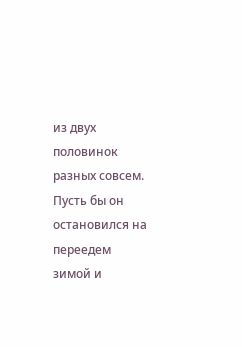из двух половинок разных совсем.
Пусть бы он остановился на переедем зимой и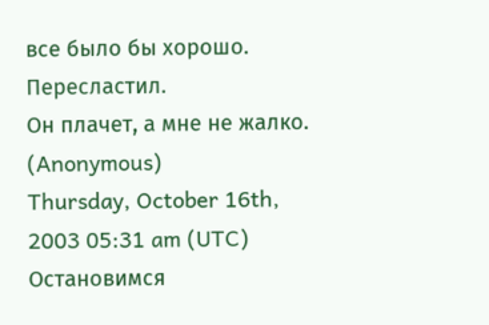все было бы хорошо.
Пересластил.
Он плачет, а мне не жалко.
(Anonymous)
Thursday, October 16th, 2003 05:31 am (UTC)
Остановимся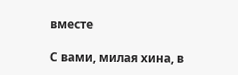вместе

С вами, милая хина, в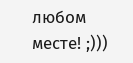любом месте! ;)))